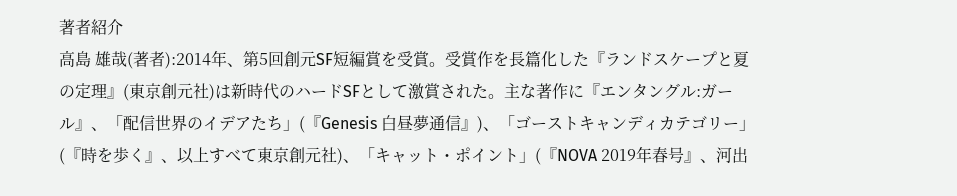著者紹介
高島 雄哉(著者):2014年、第5回創元SF短編賞を受賞。受賞作を長篇化した『ランドスケープと夏の定理』(東京創元社)は新時代のハードSFとして激賞された。主な著作に『エンタングル:ガール』、「配信世界のイデアたち」(『Genesis 白昼夢通信』)、「ゴーストキャンディカテゴリー」(『時を歩く』、以上すべて東京創元社)、「キャット・ポイント」(『NOVA 2019年春号』、河出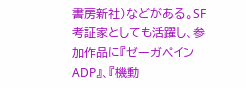書房新社)などがある。SF考証家としても活躍し、参加作品に『ゼーガペインADP』、『機動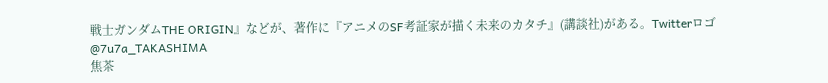戦士ガンダムTHE ORIGIN』などが、著作に『アニメのSF考証家が描く未来のカタチ』(講談社)がある。Twitterロゴ @7u7a_TAKASHIMA
焦茶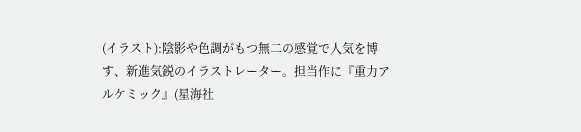(イラスト):陰影や色調がもつ無二の感覚で人気を博す、新進気鋭のイラストレーター。担当作に『重力アルケミック』(星海社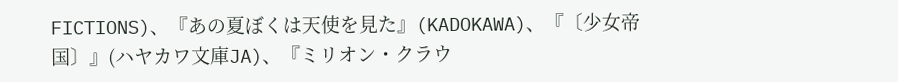FICTIONS)、『あの夏ぼくは天使を見た』(KADOKAWA)、『〔少女帝国〕』(ハヤカワ文庫JA)、『ミリオン・クラウ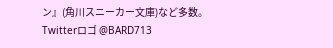ン』(角川スニーカー文庫)など多数。Twitterロゴ @BARD713